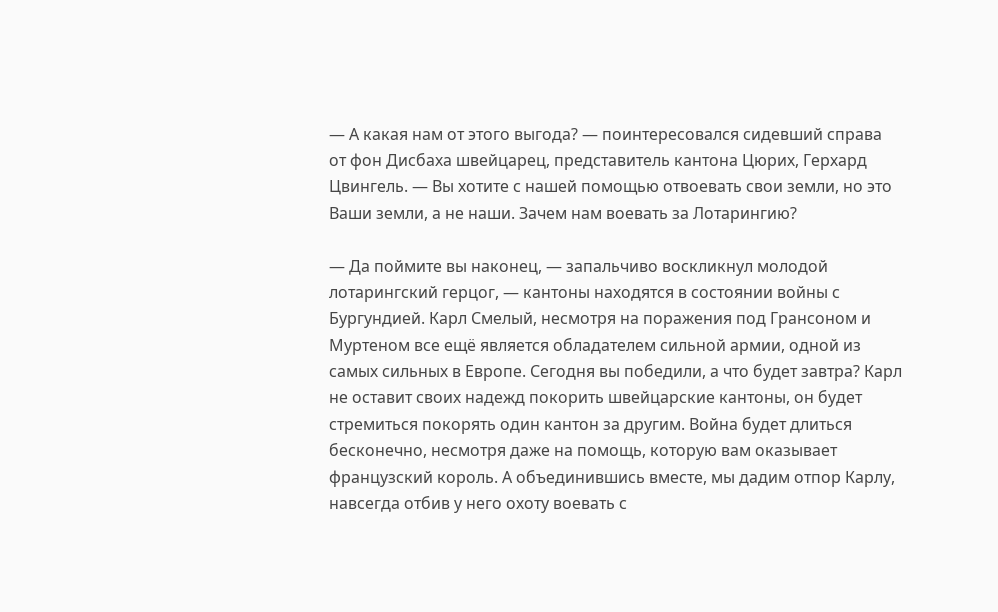— А какая нам от этого выгода? — поинтересовался сидевший справа от фон Дисбаха швейцарец, представитель кантона Цюрих, Герхард Цвингель. — Вы хотите с нашей помощью отвоевать свои земли, но это Ваши земли, а не наши. Зачем нам воевать за Лотарингию?

— Да поймите вы наконец, — запальчиво воскликнул молодой лотарингский герцог, — кантоны находятся в состоянии войны с Бургундией. Карл Смелый, несмотря на поражения под Грансоном и Муртеном все ещё является обладателем сильной армии, одной из самых сильных в Европе. Сегодня вы победили, а что будет завтра? Карл не оставит своих надежд покорить швейцарские кантоны, он будет стремиться покорять один кантон за другим. Война будет длиться бесконечно, несмотря даже на помощь, которую вам оказывает французский король. А объединившись вместе, мы дадим отпор Карлу, навсегда отбив у него охоту воевать с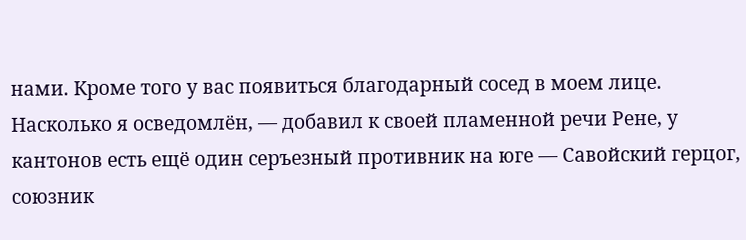нами. Кроме того у вас появиться благодарный сосед в моем лице. Насколько я осведомлён, — добавил к своей пламенной речи Рене, у кантонов есть ещё один серъезный противник на юге — Савойский герцог, союзник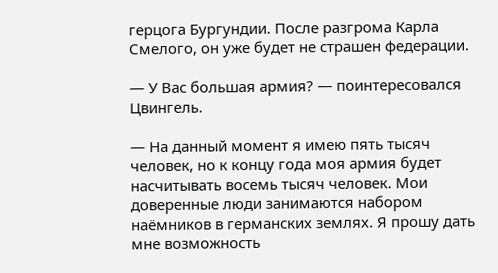герцога Бургундии. После разгрома Карла Смелого, он уже будет не страшен федерации.

— У Вас большая армия? — поинтересовался Цвингель.

— На данный момент я имею пять тысяч человек, но к концу года моя армия будет насчитывать восемь тысяч человек. Мои доверенные люди занимаются набором наёмников в германских землях. Я прошу дать мне возможность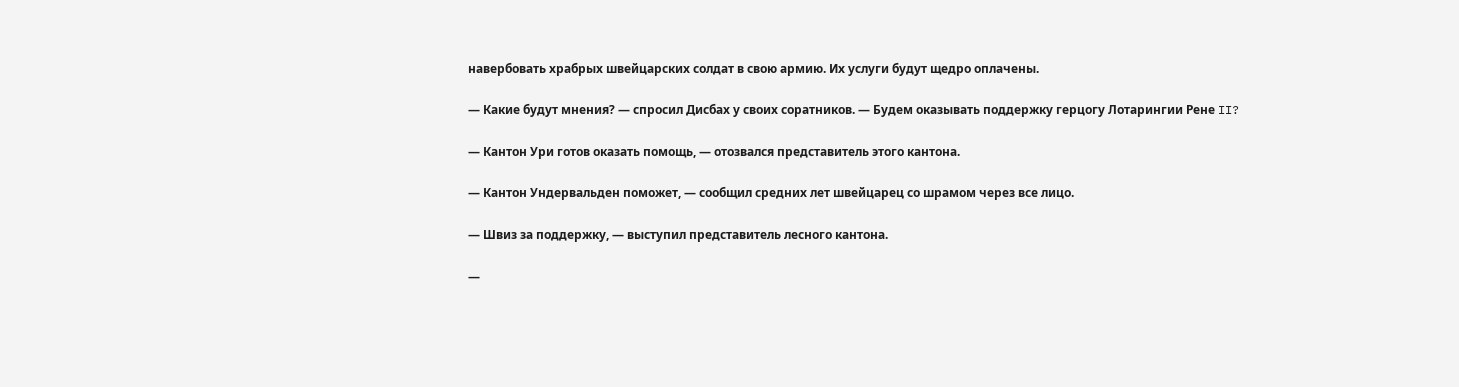навербовать храбрых швейцарских солдат в свою армию. Их услуги будут щедро оплачены.

— Какие будут мнения? — спросил Дисбах у своих соратников. — Будем оказывать поддержку герцогу Лотарингии Рене II?

— Кантон Ури готов оказать помощь, — отозвался представитель этого кантона.

— Кантон Ундервальден поможет, — сообщил средних лет швейцарец со шрамом через все лицо.

— Швиз за поддержку, — выступил представитель лесного кантона.

—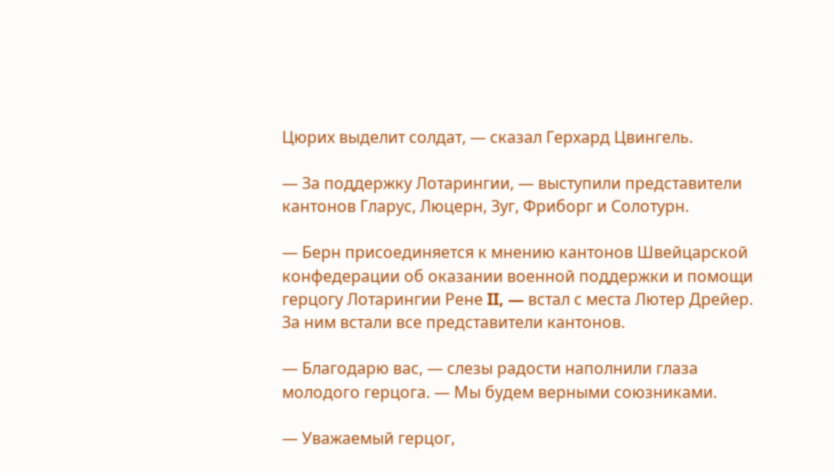Цюрих выделит солдат, — сказал Герхард Цвингель.

— За поддержку Лотарингии, — выступили представители кантонов Гларус, Люцерн, Зуг, Фриборг и Солотурн.

— Берн присоединяется к мнению кантонов Швейцарской конфедерации об оказании военной поддержки и помощи герцогу Лотарингии Рене II, — встал с места Лютер Дрейер. За ним встали все представители кантонов.

— Благодарю вас, — слезы радости наполнили глаза молодого герцога. — Мы будем верными союзниками.

— Уважаемый герцог,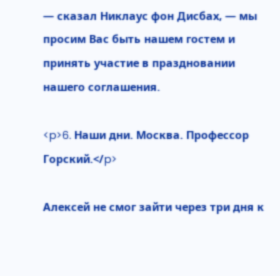— сказал Никлаус фон Дисбах, — мы просим Вас быть нашем гостем и принять участие в праздновании нашего соглашения.

<p>6. Наши дни. Москва. Профессор Горский.</p>

Алексей не смог зайти через три дня к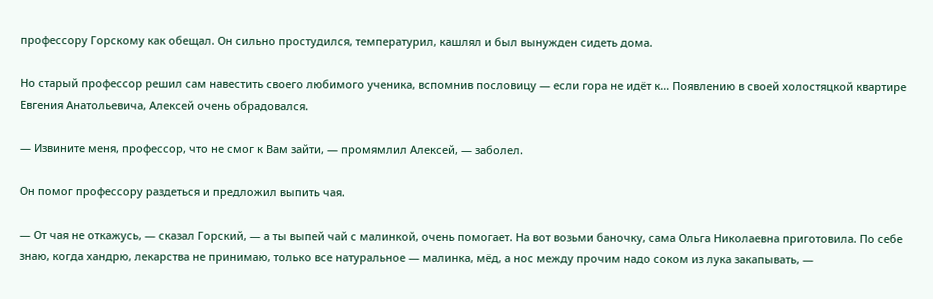профессору Горскому как обещал. Он сильно простудился, температурил, кашлял и был вынужден сидеть дома.

Но старый профессор решил сам навестить своего любимого ученика, вспомнив пословицу — если гора не идёт к… Появлению в своей холостяцкой квартире Евгения Анатольевича, Алексей очень обрадовался.

— Извините меня, профессор, что не смог к Вам зайти, — промямлил Алексей, — заболел.

Он помог профессору раздеться и предложил выпить чая.

— От чая не откажусь, — сказал Горский, — а ты выпей чай с малинкой, очень помогает. На вот возьми баночку, сама Ольга Николаевна приготовила. По себе знаю, когда хандрю, лекарства не принимаю, только все натуральное — малинка, мёд, а нос между прочим надо соком из лука закапывать, —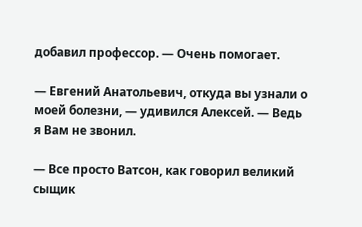добавил профессор. — Очень помогает.

— Евгений Анатольевич, откуда вы узнали о моей болезни, — удивился Алексей. — Ведь я Вам не звонил.

— Все просто Ватсон, как говорил великий сыщик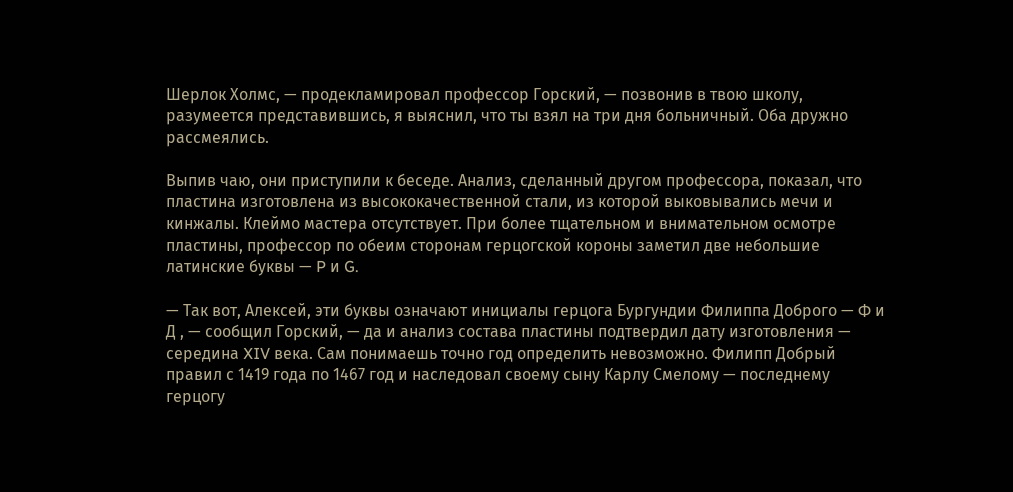Шерлок Холмс, — продекламировал профессор Горский, — позвонив в твою школу, разумеется представившись, я выяснил, что ты взял на три дня больничный. Оба дружно рассмеялись.

Выпив чаю, они приступили к беседе. Анализ, сделанный другом профессора, показал, что пластина изготовлена из высококачественной стали, из которой выковывались мечи и кинжалы. Клеймо мастера отсутствует. При более тщательном и внимательном осмотре пластины, профессор по обеим сторонам герцогской короны заметил две небольшие латинские буквы — P и G.

— Так вот, Алексей, эти буквы означают инициалы герцога Бургундии Филиппа Доброго — Ф и Д , — сообщил Горский, — да и анализ состава пластины подтвердил дату изготовления — середина XIV века. Сам понимаешь точно год определить невозможно. Филипп Добрый правил с 1419 года по 1467 год и наследовал своему сыну Карлу Смелому — последнему герцогу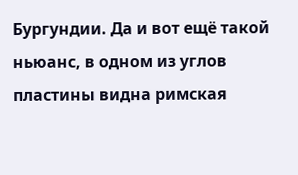Бургундии. Да и вот ещё такой ньюанс, в одном из углов пластины видна римская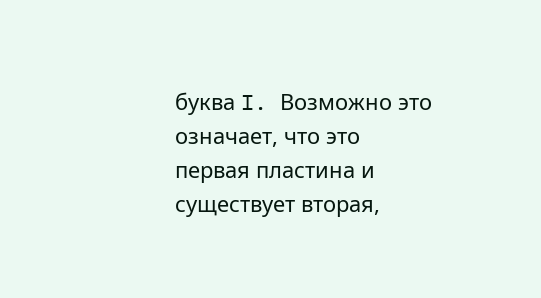буква I. Возможно это означает, что это первая пластина и существует вторая,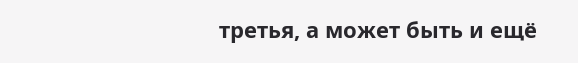третья, а может быть и ещё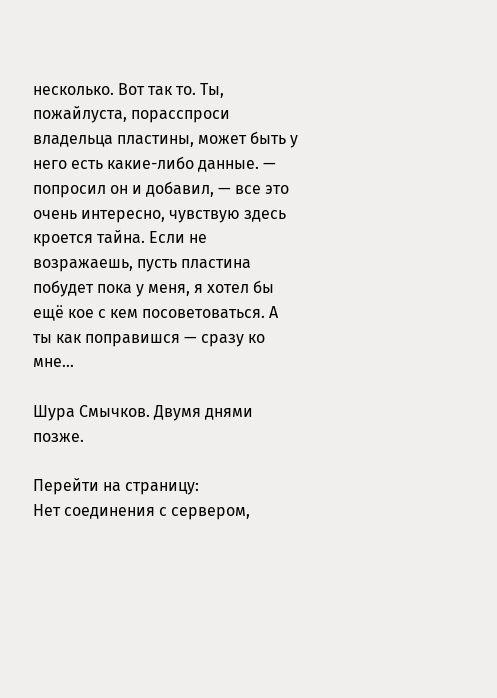несколько. Вот так то. Ты, пожайлуста, порасспроси владельца пластины, может быть у него есть какие-либо данные. — попросил он и добавил, — все это очень интересно, чувствую здесь кроется тайна. Если не возражаешь, пусть пластина побудет пока у меня, я хотел бы ещё кое с кем посоветоваться. А ты как поправишся — сразу ко мне…

Шура Смычков. Двумя днями позже.

Перейти на страницу:
Нет соединения с сервером,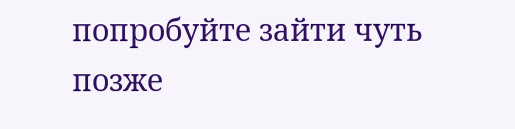попробуйте зайти чуть позже